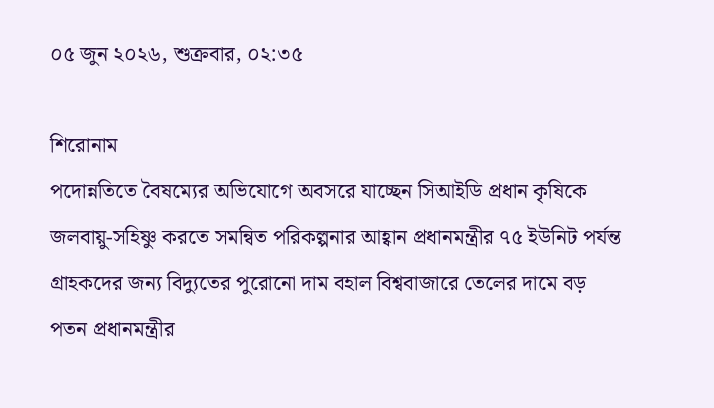০৫ জুন ২০২৬, শুক্রবার, ০২:৩৫

শিরোনাম
পদোন্নতিতে বৈষম্যের অভিযোগে অবসরে যাচ্ছেন সিআইডি প্রধান কৃষিকে জলবায়ু-সহিষ্ণু করতে সমন্বিত পরিকল্পনার আহ্বান প্রধানমন্ত্রীর ৭৫ ইউনিট পর্যন্ত গ্রাহকদের জন্য বিদ্যুতের পুরোনো দাম বহাল বিশ্ববাজারে তেলের দামে বড় পতন প্রধানমন্ত্রীর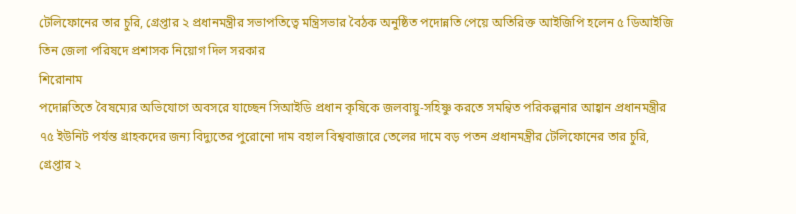টেলিফোনের তার চুরি, গ্রেপ্তার ২ প্রধানমন্ত্রীর সভাপতিত্বে মন্ত্রিসভার বৈঠক অনুষ্ঠিত পদোন্নতি পেয়ে অতিরিক্ত আইজিপি হলেন ৫ ডিআইজি তিন জেলা পরিষদে প্রশাসক নিয়োগ দিল সরকার
শিরোনাম
পদোন্নতিতে বৈষম্যের অভিযোগে অবসরে যাচ্ছেন সিআইডি প্রধান কৃষিকে জলবায়ু-সহিষ্ণু করতে সমন্বিত পরিকল্পনার আহ্বান প্রধানমন্ত্রীর ৭৫ ইউনিট পর্যন্ত গ্রাহকদের জন্য বিদ্যুতের পুরোনো দাম বহাল বিশ্ববাজারে তেলের দামে বড় পতন প্রধানমন্ত্রীর টেলিফোনের তার চুরি, গ্রেপ্তার ২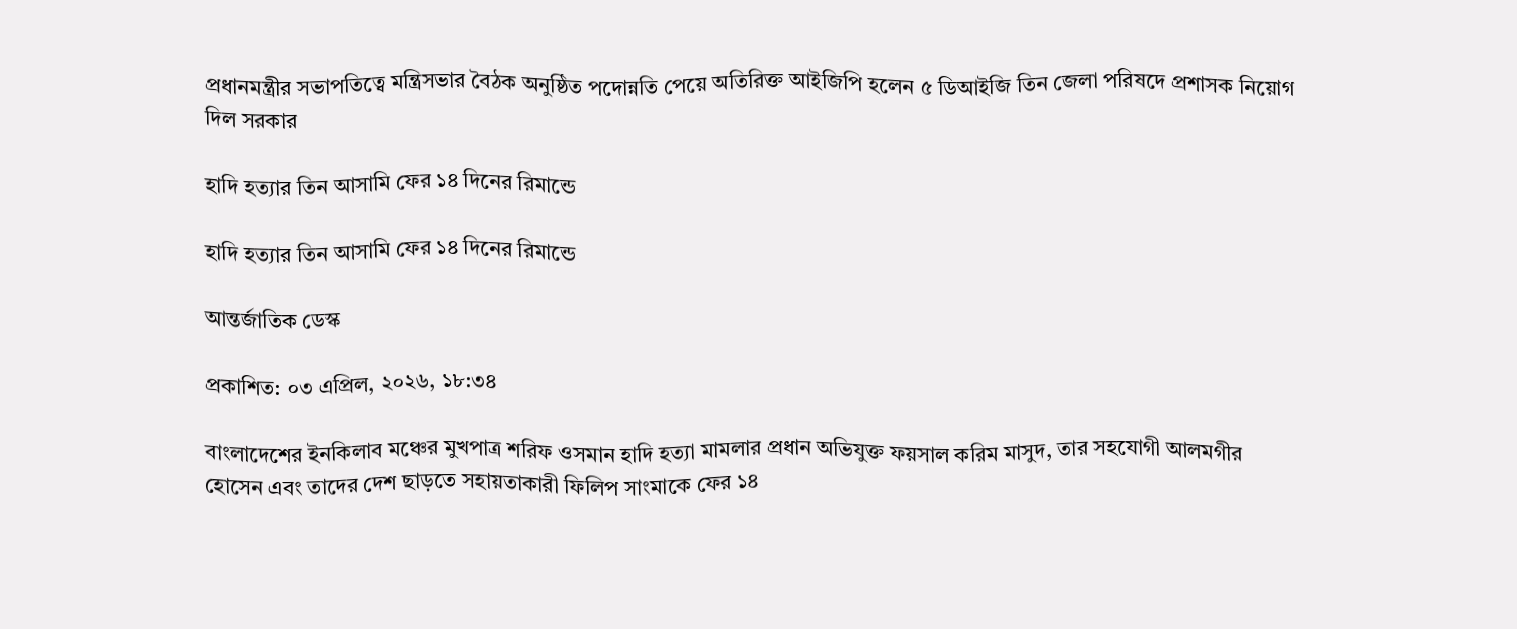প্রধানমন্ত্রীর সভাপতিত্বে মন্ত্রিসভার বৈঠক অনুষ্ঠিত পদোন্নতি পেয়ে অতিরিক্ত আইজিপি হলেন ৫ ডিআইজি তিন জেলা পরিষদে প্রশাসক নিয়োগ দিল সরকার

হাদি হত্যার তিন আসামি ফের ১৪ দিনের রিমান্ডে

হাদি হত্যার তিন আসামি ফের ১৪ দিনের রিমান্ডে

আন্তর্জাতিক ডেস্ক

প্রকাশিত: ০৩ এপ্রিল, ২০২৬, ১৮:৩৪

বাংলাদেশের ইনকিলাব মঞ্চের মুখপাত্র শরিফ ওসমান হাদি হত্যা মামলার প্রধান অভিযুক্ত ফয়সাল করিম মাসুদ, তার সহযোগী আলমগীর হোসেন এবং তাদের দেশ ছাড়তে সহায়তাকারী ফিলিপ সাংমাকে ফের ১৪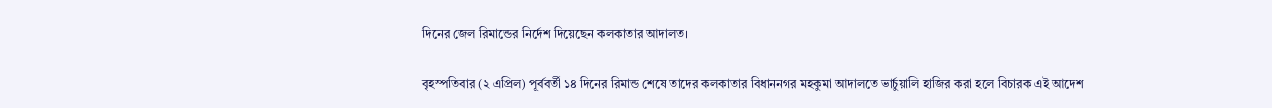দিনের জেল রিমান্ডের নির্দেশ দিয়েছেন কলকাতার আদালত।

বৃহস্পতিবার (২ এপ্রিল) পূর্ববর্তী ১৪ দিনের রিমান্ড শেষে তাদের কলকাতার বিধাননগর মহকুমা আদালতে ভার্চুয়ালি হাজির করা হলে বিচারক এই আদেশ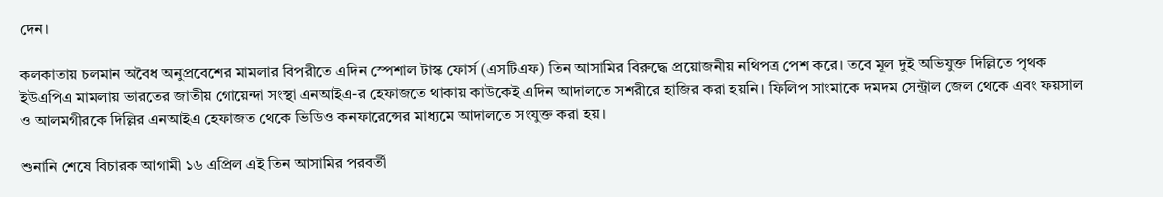দেন।

কলকাতায় চলমান অবৈধ অনুপ্রবেশের মামলার বিপরীতে এদিন স্পেশাল টাস্ক ফোর্স (এসটিএফ) তিন আসামির বিরুদ্ধে প্রয়োজনীয় নথিপত্র পেশ করে। তবে মূল দুই অভিযুক্ত দিল্লিতে পৃথক ইউএপিএ মামলায় ভারতের জাতীয় গোয়েন্দা সংস্থা এনআইএ-র হেফাজতে থাকায় কাউকেই এদিন আদালতে সশরীরে হাজির করা হয়নি। ফিলিপ সাংমাকে দমদম সেন্ট্রাল জেল থেকে এবং ফয়সাল ও আলমগীরকে দিল্লির এনআইএ হেফাজত থেকে ভিডিও কনফারেন্সের মাধ্যমে আদালতে সংযুক্ত করা হয়।

শুনানি শেষে বিচারক আগামী ১৬ এপ্রিল এই তিন আসামির পরবর্তী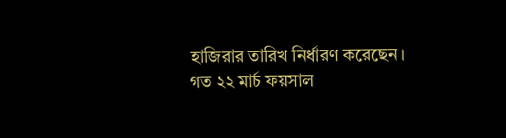হাজিরার তারিখ নির্ধারণ করেছেন। গত ২২ মার্চ ফয়সাল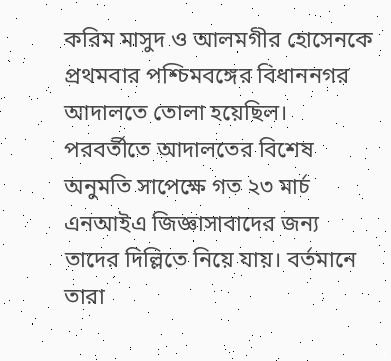করিম মাসুদ ও আলমগীর হোসেনকে প্রথমবার পশ্চিমবঙ্গের বিধাননগর আদালতে তোলা হয়েছিল। পরবর্তীতে আদালতের বিশেষ অনুমতি সাপেক্ষে গত ২৩ মার্চ এনআইএ জিজ্ঞাসাবাদের জন্য তাদের দিল্লিতে নিয়ে যায়। বর্তমানে তারা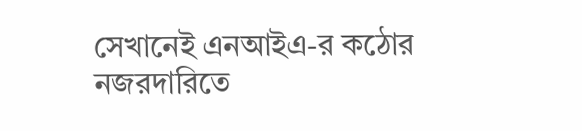সেখানেই এনআইএ-র কঠোর নজরদারিতে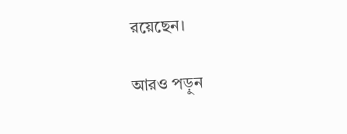রয়েছেন।

আরও পড়ুন